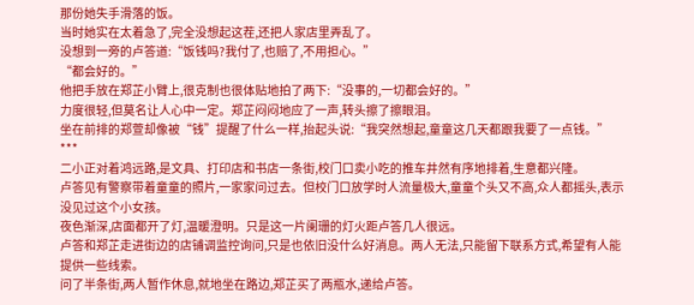那份她失手滑落的饭。
当时她实在太着急了,完全没想起这茬,还把人家店里弄乱了。
没想到一旁的卢答道:“饭钱吗?我付了,也赔了,不用担心。”
“都会好的。”
他把手放在郑芷小臂上,很克制也很体贴地拍了两下:“没事的,一切都会好的。”
力度很轻,但莫名让人心中一定。郑芷闷闷地应了一声,转头擦了擦眼泪。
坐在前排的郑萱却像被“钱”提醒了什么一样,抬起头说:“我突然想起,童童这几天都跟我要了一点钱。”
***
二小正对着鸿远路,是文具、打印店和书店一条街,校门口卖小吃的推车井然有序地排着,生意都兴隆。
卢答见有警察带着童童的照片,一家家问过去。但校门口放学时人流量极大,童童个头又不高,众人都摇头,表示没见过这个小女孩。
夜色渐深,店面都开了灯,温暖澄明。只是这一片阑珊的灯火距卢答几人很远。
卢答和郑芷走进街边的店铺调监控询问,只是也依旧没什么好消息。两人无法,只能留下联系方式,希望有人能提供一些线索。
问了半条街,两人暂作休息,就地坐在路边,郑芷买了两瓶水,递给卢答。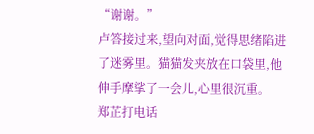“谢谢。”
卢答接过来,望向对面,觉得思绪陷进了迷雾里。猫猫发夹放在口袋里,他伸手摩挲了一会儿,心里很沉重。
郑芷打电话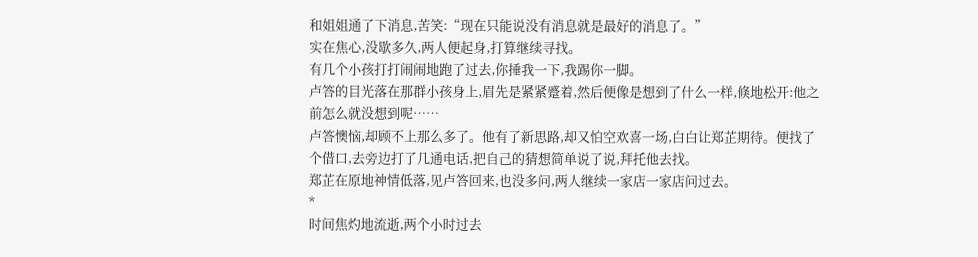和姐姐通了下消息,苦笑:“现在只能说没有消息就是最好的消息了。”
实在焦心,没歇多久,两人便起身,打算继续寻找。
有几个小孩打打闹闹地跑了过去,你捶我一下,我踢你一脚。
卢答的目光落在那群小孩身上,眉先是紧紧蹙着,然后便像是想到了什么一样,倏地松开:他之前怎么就没想到呢……
卢答懊恼,却顾不上那么多了。他有了新思路,却又怕空欢喜一场,白白让郑芷期待。便找了个借口,去旁边打了几通电话,把自己的猜想简单说了说,拜托他去找。
郑芷在原地神情低落,见卢答回来,也没多问,两人继续一家店一家店问过去。
*
时间焦灼地流逝,两个小时过去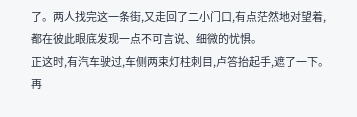了。两人找完这一条街,又走回了二小门口,有点茫然地对望着,都在彼此眼底发现一点不可言说、细微的忧惧。
正这时,有汽车驶过,车侧两束灯柱刺目,卢答抬起手,遮了一下。
再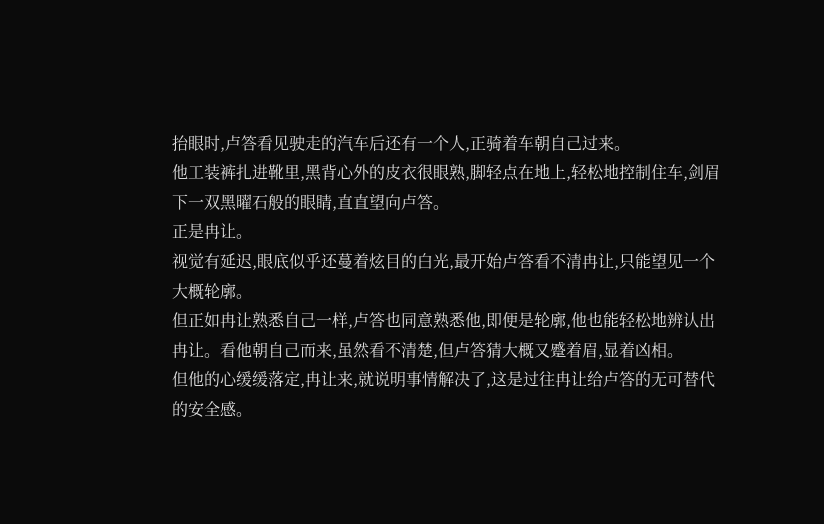抬眼时,卢答看见驶走的汽车后还有一个人,正骑着车朝自己过来。
他工装裤扎进靴里,黑背心外的皮衣很眼熟,脚轻点在地上,轻松地控制住车,剑眉下一双黑曜石般的眼睛,直直望向卢答。
正是冉让。
视觉有延迟,眼底似乎还蔓着炫目的白光,最开始卢答看不清冉让,只能望见一个大概轮廓。
但正如冉让熟悉自己一样,卢答也同意熟悉他,即便是轮廓,他也能轻松地辨认出冉让。看他朝自己而来,虽然看不清楚,但卢答猜大概又蹙着眉,显着凶相。
但他的心缓缓落定,冉让来,就说明事情解决了,这是过往冉让给卢答的无可替代的安全感。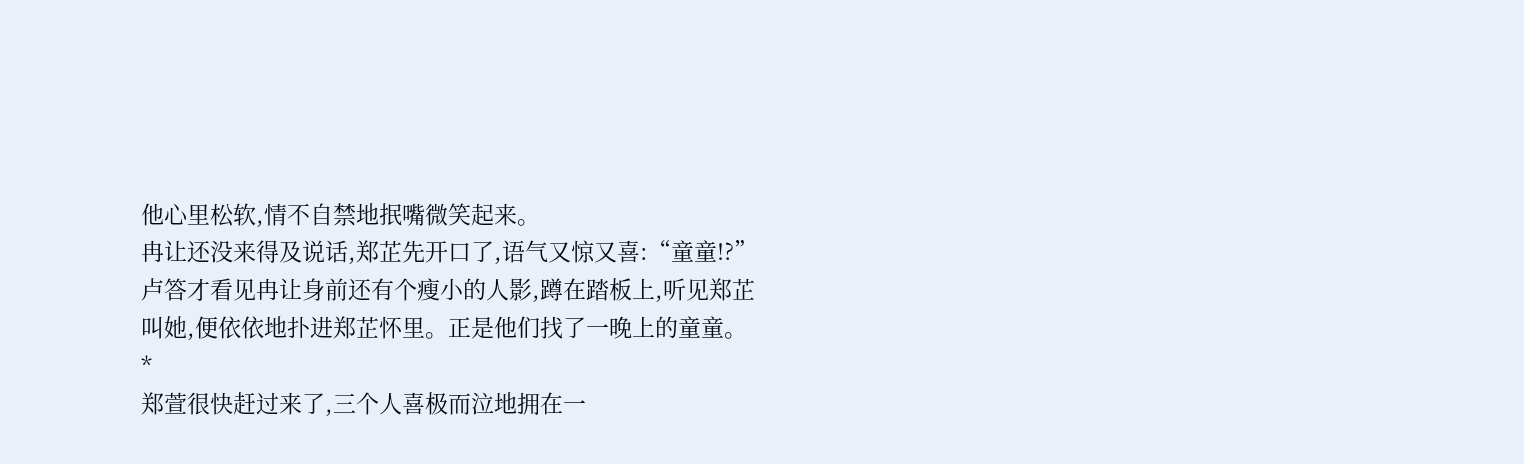他心里松软,情不自禁地抿嘴微笑起来。
冉让还没来得及说话,郑芷先开口了,语气又惊又喜:“童童!?”
卢答才看见冉让身前还有个瘦小的人影,蹲在踏板上,听见郑芷叫她,便依依地扑进郑芷怀里。正是他们找了一晚上的童童。
*
郑萱很快赶过来了,三个人喜极而泣地拥在一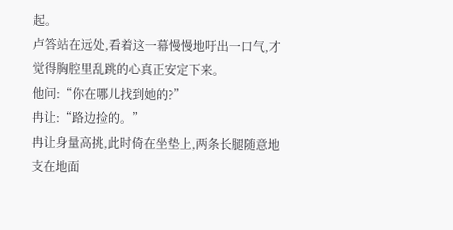起。
卢答站在远处,看着这一幕慢慢地吁出一口气,才觉得胸腔里乱跳的心真正安定下来。
他问:“你在哪儿找到她的?”
冉让:“路边捡的。”
冉让身量高挑,此时倚在坐垫上,两条长腿随意地支在地面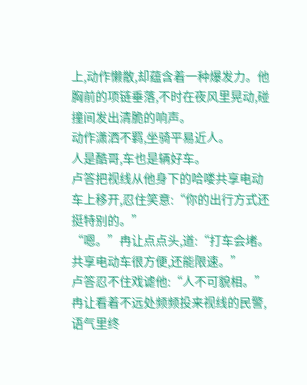上,动作懒散,却蕴含着一种爆发力。他胸前的项链垂落,不时在夜风里晃动,碰撞间发出清脆的响声。
动作潇洒不羁,坐骑平易近人。
人是酷哥,车也是辆好车。
卢答把视线从他身下的哈喽共享电动车上移开,忍住笑意:“你的出行方式还挺特别的。”
“嗯。”冉让点点头,道:“打车会堵。共享电动车很方便,还能限速。”
卢答忍不住戏谑他:“人不可貌相。”
冉让看着不远处频频投来视线的民警,语气里终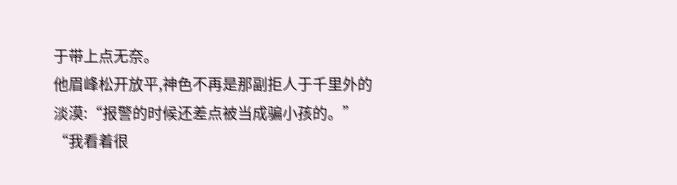于带上点无奈。
他眉峰松开放平,神色不再是那副拒人于千里外的淡漠:“报警的时候还差点被当成骗小孩的。”
“我看着很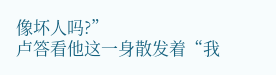像坏人吗?”
卢答看他这一身散发着“我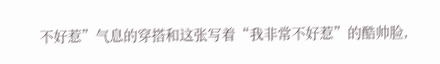不好惹”气息的穿搭和这张写着“我非常不好惹”的酷帅脸,